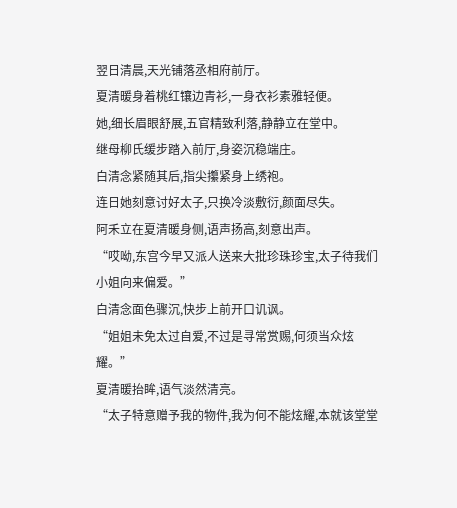翌日清晨,天光铺落丞相府前厅。
夏清暖身着桃红镶边青衫,一身衣衫素雅轻便。
她,细长眉眼舒展,五官精致利落,静静立在堂中。
继母柳氏缓步踏入前厅,身姿沉稳端庄。
白清念紧随其后,指尖攥紧身上绣袍。
连日她刻意讨好太子,只换冷淡敷衍,颜面尽失。
阿禾立在夏清暖身侧,语声扬高,刻意出声。
“哎呦,东宫今早又派人送来大批珍珠珍宝,太子待我们小姐向来偏爱。”
白清念面色骤沉,快步上前开口讥讽。
“姐姐未免太过自爱,不过是寻常赏赐,何须当众炫耀。”
夏清暖抬眸,语气淡然清亮。
“太子特意赠予我的物件,我为何不能炫耀,本就该堂堂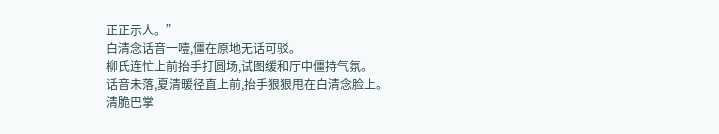正正示人。”
白清念话音一噎,僵在原地无话可驳。
柳氏连忙上前抬手打圆场,试图缓和厅中僵持气氛。
话音未落,夏清暖径直上前,抬手狠狠甩在白清念脸上。
清脆巴掌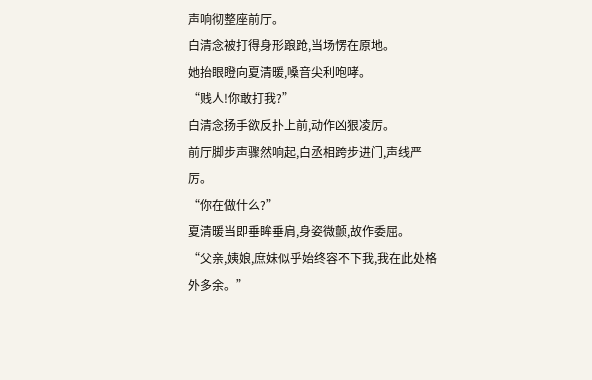声响彻整座前厅。
白清念被打得身形踉跄,当场愣在原地。
她抬眼瞪向夏清暖,嗓音尖利咆哮。
“贱人!你敢打我?”
白清念扬手欲反扑上前,动作凶狠凌厉。
前厅脚步声骤然响起,白丞相跨步进门,声线严厉。
“你在做什么?”
夏清暖当即垂眸垂肩,身姿微颤,故作委屈。
“父亲,姨娘,庶妹似乎始终容不下我,我在此处格外多余。”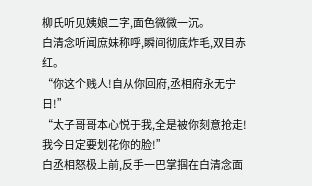柳氏听见姨娘二字,面色微微一沉。
白清念听闻庶妹称呼,瞬间彻底炸毛,双目赤红。
“你这个贱人!自从你回府,丞相府永无宁日!”
“太子哥哥本心悦于我,全是被你刻意抢走!我今日定要划花你的脸!”
白丞相怒极上前,反手一巴掌掴在白清念面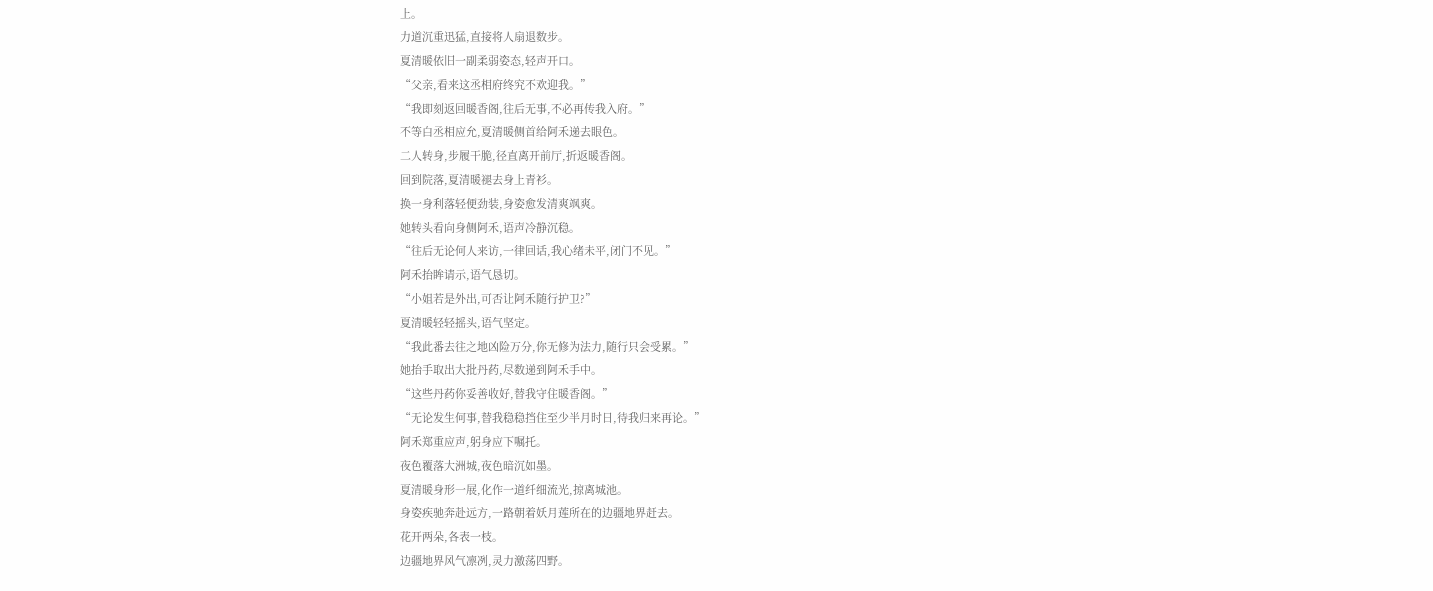上。
力道沉重迅猛,直接将人扇退数步。
夏清暖依旧一副柔弱姿态,轻声开口。
“父亲,看来这丞相府终究不欢迎我。”
“我即刻返回暖香阁,往后无事,不必再传我入府。”
不等白丞相应允,夏清暖侧首给阿禾递去眼色。
二人转身,步履干脆,径直离开前厅,折返暖香阁。
回到院落,夏清暖褪去身上青衫。
换一身利落轻便劲装,身姿愈发清爽飒爽。
她转头看向身侧阿禾,语声冷静沉稳。
“往后无论何人来访,一律回话,我心绪未平,闭门不见。”
阿禾抬眸请示,语气恳切。
“小姐若是外出,可否让阿禾随行护卫?”
夏清暖轻轻摇头,语气坚定。
“我此番去往之地凶险万分,你无修为法力,随行只会受累。”
她抬手取出大批丹药,尽数递到阿禾手中。
“这些丹药你妥善收好,替我守住暖香阁。”
“无论发生何事,替我稳稳挡住至少半月时日,待我归来再论。”
阿禾郑重应声,躬身应下嘱托。
夜色覆落大洲城,夜色暗沉如墨。
夏清暖身形一展,化作一道纤细流光,掠离城池。
身姿疾驰奔赴远方,一路朝着妖月莲所在的边疆地界赶去。
花开两朵,各表一枝。
边疆地界风气凛冽,灵力激荡四野。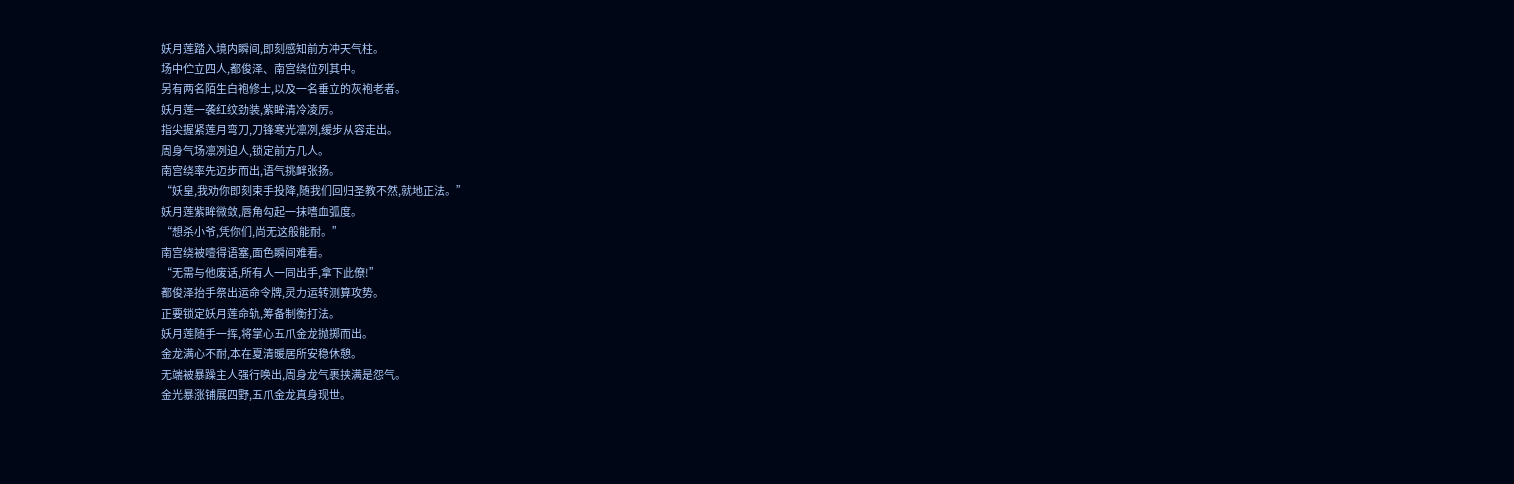妖月莲踏入境内瞬间,即刻感知前方冲天气柱。
场中伫立四人,都俊泽、南宫绕位列其中。
另有两名陌生白袍修士,以及一名垂立的灰袍老者。
妖月莲一袭红纹劲装,紫眸清冷凌厉。
指尖握紧莲月弯刀,刀锋寒光凛冽,缓步从容走出。
周身气场凛冽迫人,锁定前方几人。
南宫绕率先迈步而出,语气挑衅张扬。
“妖皇,我劝你即刻束手投降,随我们回归圣教不然,就地正法。”
妖月莲紫眸微敛,唇角勾起一抹嗜血弧度。
“想杀小爷,凭你们,尚无这般能耐。”
南宫绕被噎得语塞,面色瞬间难看。
“无需与他废话,所有人一同出手,拿下此僚!”
都俊泽抬手祭出运命令牌,灵力运转测算攻势。
正要锁定妖月莲命轨,筹备制衡打法。
妖月莲随手一挥,将掌心五爪金龙抛掷而出。
金龙满心不耐,本在夏清暖居所安稳休憩。
无端被暴躁主人强行唤出,周身龙气裹挟满是怨气。
金光暴涨铺展四野,五爪金龙真身现世。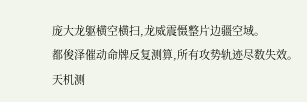庞大龙躯横空横扫,龙威震慑整片边疆空域。
都俊泽催动命牌反复测算,所有攻势轨迹尽数失效。
天机测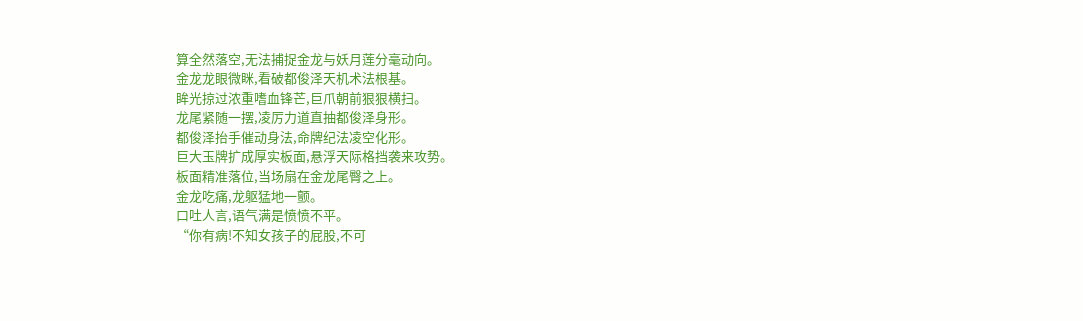算全然落空,无法捕捉金龙与妖月莲分毫动向。
金龙龙眼微眯,看破都俊泽天机术法根基。
眸光掠过浓重嗜血锋芒,巨爪朝前狠狠横扫。
龙尾紧随一摆,凌厉力道直抽都俊泽身形。
都俊泽抬手催动身法,命牌纪法凌空化形。
巨大玉牌扩成厚实板面,悬浮天际格挡袭来攻势。
板面精准落位,当场扇在金龙尾臀之上。
金龙吃痛,龙躯猛地一颤。
口吐人言,语气满是愤愤不平。
“你有病!不知女孩子的屁股,不可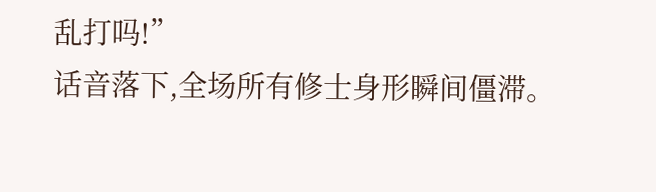乱打吗!”
话音落下,全场所有修士身形瞬间僵滞。